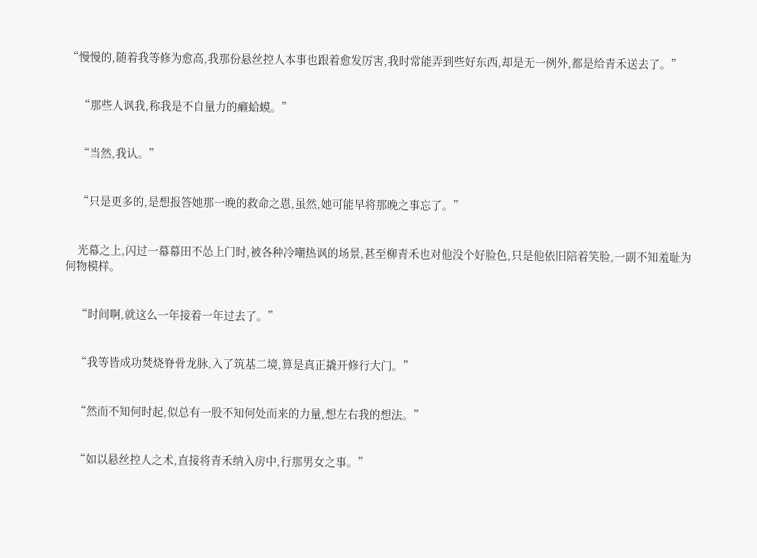“慢慢的,随着我等修为愈高,我那份悬丝控人本事也跟着愈发厉害,我时常能弄到些好东西,却是无一例外,都是给青禾送去了。”


    “那些人讽我,称我是不自量力的癞蛤蟆。”


    “当然,我认。”


    “只是更多的,是想报答她那一晚的救命之恩,虽然,她可能早将那晚之事忘了。”


    光幕之上,闪过一幕幕田不怂上门时,被各种冷嘲热讽的场景,甚至柳青禾也对他没个好脸色,只是他依旧陪着笑脸,一副不知羞耻为何物模样。


    “时间啊,就这么一年接着一年过去了。”


    “我等皆成功焚烧脊骨龙脉,入了筑基二境,算是真正撬开修行大门。”


    “然而不知何时起,似总有一股不知何处而来的力量,想左右我的想法。”


    “如以悬丝控人之术,直接将青禾纳入房中,行那男女之事。”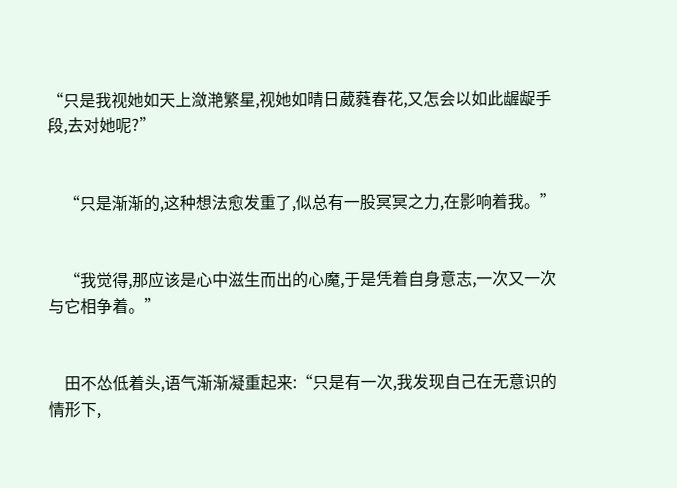“只是我视她如天上潋滟繁星,视她如晴日葳蕤春花,又怎会以如此龌龊手段,去对她呢?”


    “只是渐渐的,这种想法愈发重了,似总有一股冥冥之力,在影响着我。”


    “我觉得,那应该是心中滋生而出的心魔,于是凭着自身意志,一次又一次与它相争着。”


    田不怂低着头,语气渐渐凝重起来:“只是有一次,我发现自己在无意识的情形下,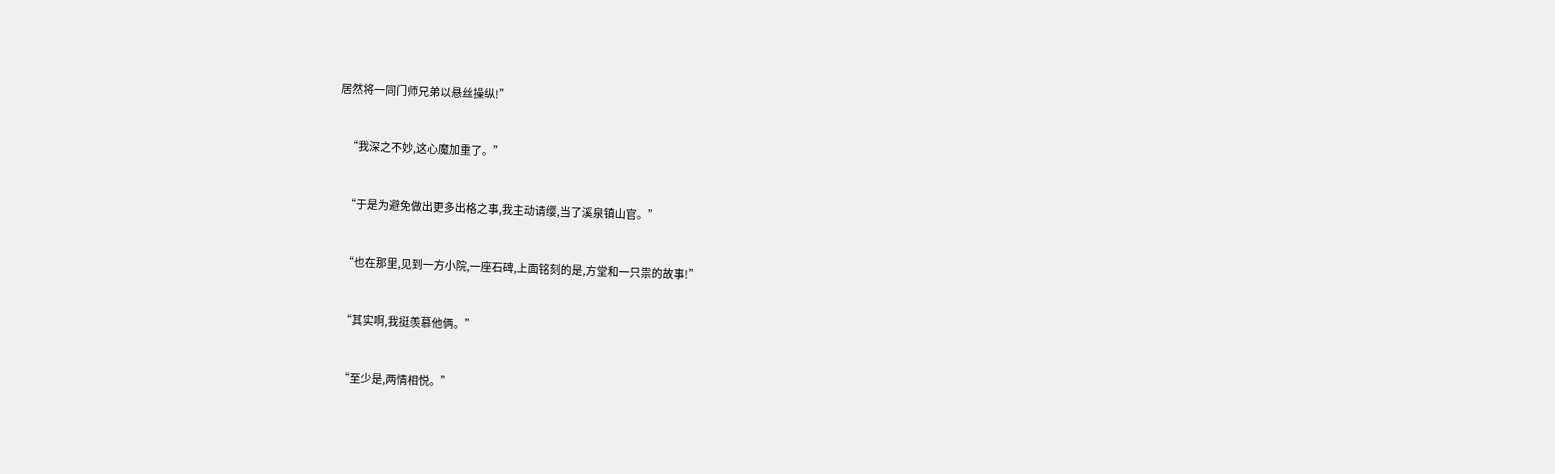居然将一同门师兄弟以悬丝操纵!”


    “我深之不妙,这心魔加重了。”


    “于是为避免做出更多出格之事,我主动请缨,当了溪泉镇山官。”


    “也在那里,见到一方小院,一座石碑,上面铭刻的是,方堂和一只祟的故事!”


    “其实啊,我挺羡慕他俩。”


    “至少是,两情相悦。”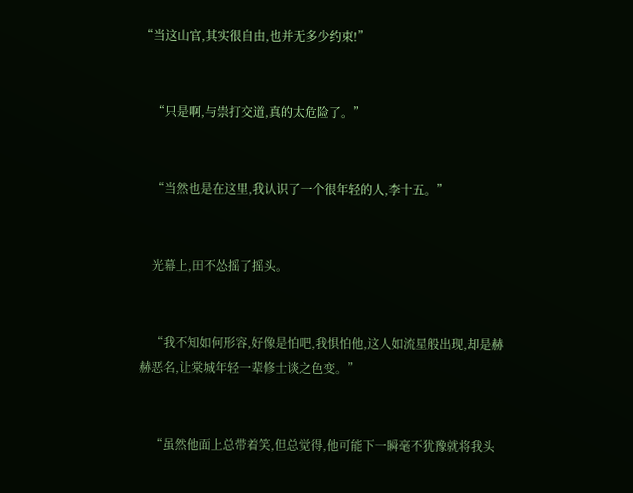“当这山官,其实很自由,也并无多少约束!”


    “只是啊,与祟打交道,真的太危险了。”


    “当然也是在这里,我认识了一个很年轻的人,李十五。”


    光幕上,田不怂摇了摇头。


    “我不知如何形容,好像是怕吧,我惧怕他,这人如流星般出现,却是赫赫恶名,让棠城年轻一辈修士谈之色变。”


    “虽然他面上总带着笑,但总觉得,他可能下一瞬毫不犹豫就将我头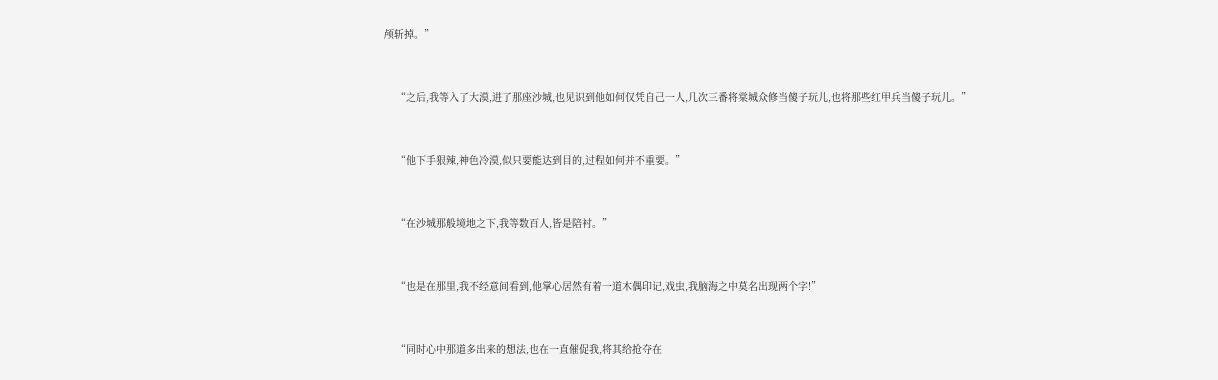颅斩掉。”


    “之后,我等入了大漠,进了那座沙城,也见识到他如何仅凭自己一人,几次三番将棠城众修当傻子玩儿,也将那些红甲兵当傻子玩儿。”


    “他下手狠辣,神色冷漠,似只要能达到目的,过程如何并不重要。”


    “在沙城那般境地之下,我等数百人,皆是陪衬。”


    “也是在那里,我不经意间看到,他掌心居然有着一道木偶印记,戏虫,我脑海之中莫名出现两个字!”


    “同时心中那道多出来的想法,也在一直催促我,将其给抢夺在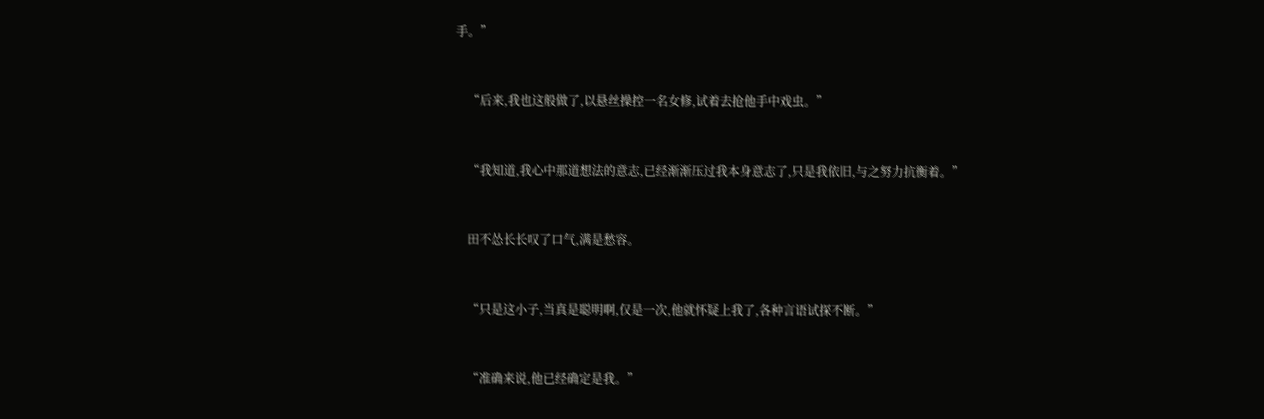手。”


    “后来,我也这般做了,以悬丝操控一名女修,试着去抢他手中戏虫。”


    “我知道,我心中那道想法的意志,已经渐渐压过我本身意志了,只是我依旧,与之努力抗衡着。”


    田不怂长长叹了口气,满是愁容。


    “只是这小子,当真是聪明啊,仅是一次,他就怀疑上我了,各种言语试探不断。”


    “准确来说,他已经确定是我。”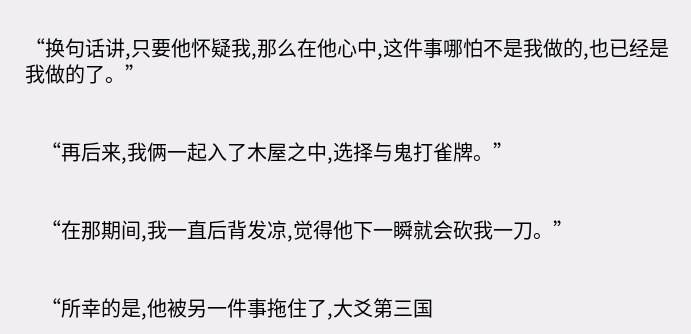“换句话讲,只要他怀疑我,那么在他心中,这件事哪怕不是我做的,也已经是我做的了。”


    “再后来,我俩一起入了木屋之中,选择与鬼打雀牌。”


    “在那期间,我一直后背发凉,觉得他下一瞬就会砍我一刀。”


    “所幸的是,他被另一件事拖住了,大爻第三国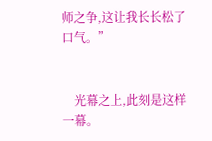师之争,这让我长长松了口气。”


    光幕之上,此刻是这样一幕。